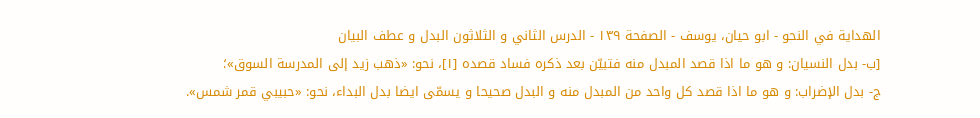الهداية في النحو - ابو حیان، یوسف - الصفحة ١٣٩ - الدرس الثاني و الثلاثون البدل و عطف البيان
[ب- بدل النسيان: و هو ما اذا قصد المبدل منه فتبيّن بعد ذكره فساد قصده [١]، نحو: «ذهب زيد إلى المدرسة السوق»؛
ج- بدل الإضراب: و هو ما اذا قصد كل واحد من المبدل منه و البدل صحيحا و يسمّى ايضا بدل البداء، نحو: «حبيبي قمر شمس».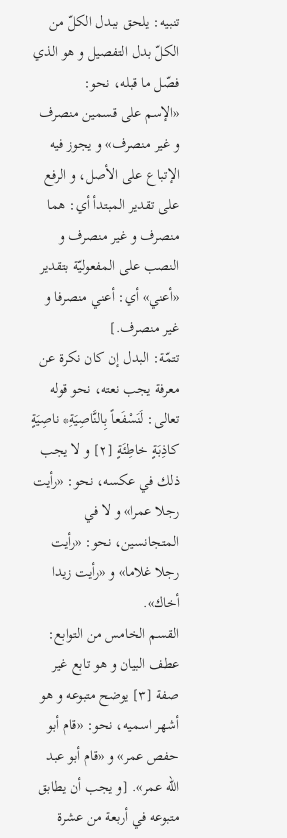تنبيه: يلحق ببدل الكلّ من الكلّ بدل التفصيل و هو الذي فصّل ما قبله، نحو:
«الإسم على قسمين منصرف و غير منصرف» و يجوز فيه الإتباع على الأصل، و الرفع على تقدير المبتدأ أي: هما منصرف و غير منصرف و النصب على المفعوليّة بتقدير «أعني» أي: أعني منصرفا و غير منصرف.]
تتمّة: البدل إن كان نكرة عن معرفة يجب نعته، نحو قوله تعالى: لَنَسْفَعاً بِالنَّاصِيَةِ* ناصِيَةٍ كاذِبَةٍ خاطِئَةٍ [٢] و لا يجب ذلك في عكسه، نحو: «رأيت رجلا عمرا» و لا في المتجانسين، نحو: «رأيت رجلا غلاما» و «رأيت زيدا أخاك».
القسم الخامس من التوابع: عطف البيان و هو تابع غير صفة [٣] يوضح متبوعه و هو أشهر اسميه، نحو: «قام أبو حفص عمر» و «قام أبو عبد اللّه عمر». [و يجب أن يطابق متبوعه في أربعة من عشرة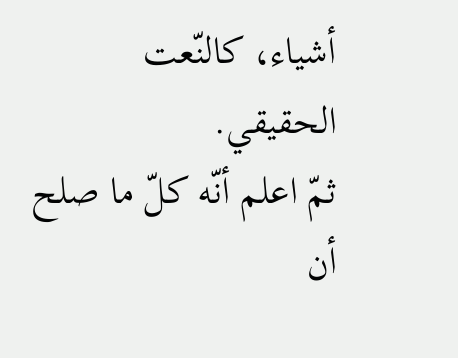أشياء، كالنّعت الحقيقي.
ثمّ اعلم أنّه كلّ ما صلح أن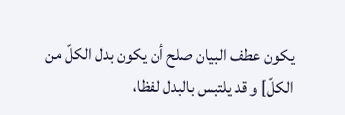يكون عطف البيان صلح أن يكون بدل الكلّ من الكلّ] و قد يلتبس بالبدل لفظا،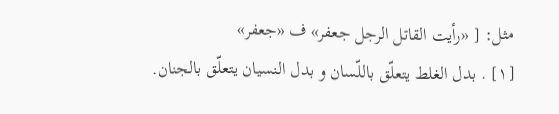مثل: [ «رأيت القاتل الرجل جعفر» ف «جعفر»
[١] . بدل الغلط يتعلّق باللّسان و بدل النسيان يتعلّق بالجنان.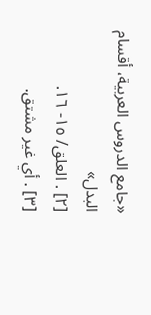«جامع الدروس العربية، أقسام البدل»
[٢] . العلق/ ١٥- ١٦.
[٣] . أي غير مشتق.